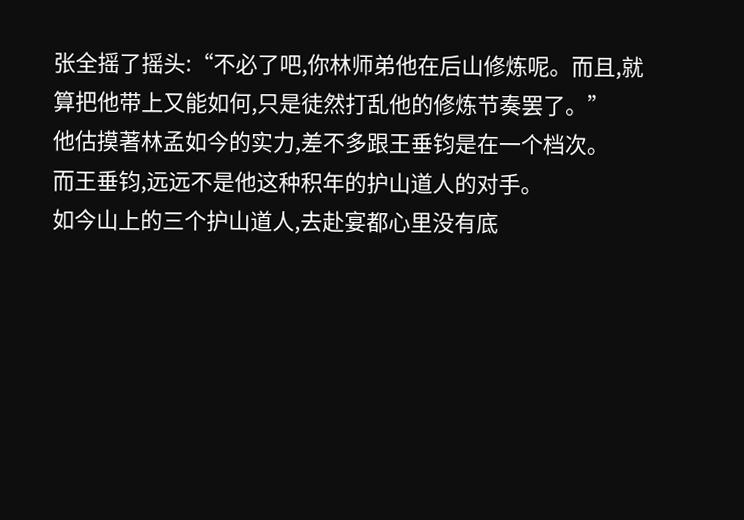张全摇了摇头:“不必了吧,你林师弟他在后山修炼呢。而且,就算把他带上又能如何,只是徒然打乱他的修炼节奏罢了。”
他估摸著林孟如今的实力,差不多跟王垂钧是在一个档次。
而王垂钧,远远不是他这种积年的护山道人的对手。
如今山上的三个护山道人,去赴宴都心里没有底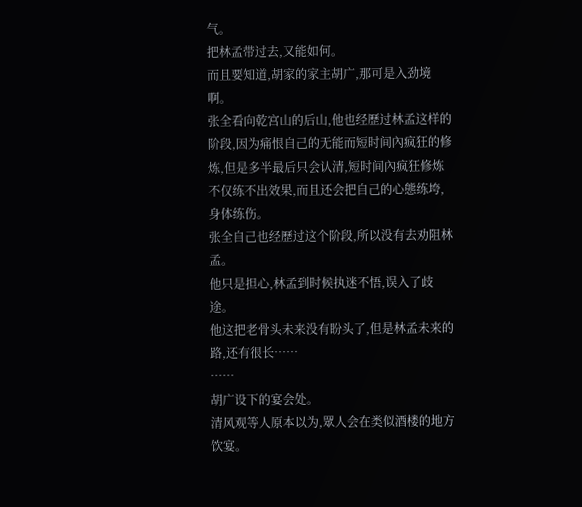气。
把林孟带过去,又能如何。
而且要知道,胡家的家主胡广,那可是入劲境啊。
张全看向乾宫山的后山,他也经歷过林孟这样的阶段,因为痛恨自己的无能而短时间內疯狂的修炼,但是多半最后只会认清,短时间內疯狂修炼不仅练不出效果,而且还会把自己的心態练垮,身体练伤。
张全自己也经歷过这个阶段,所以没有去劝阻林孟。
他只是担心,林孟到时候执迷不悟,误入了歧途。
他这把老骨头未来没有盼头了,但是林孟未来的路,还有很长……
……
胡广设下的宴会处。
清风观等人原本以为,眾人会在类似酒楼的地方饮宴。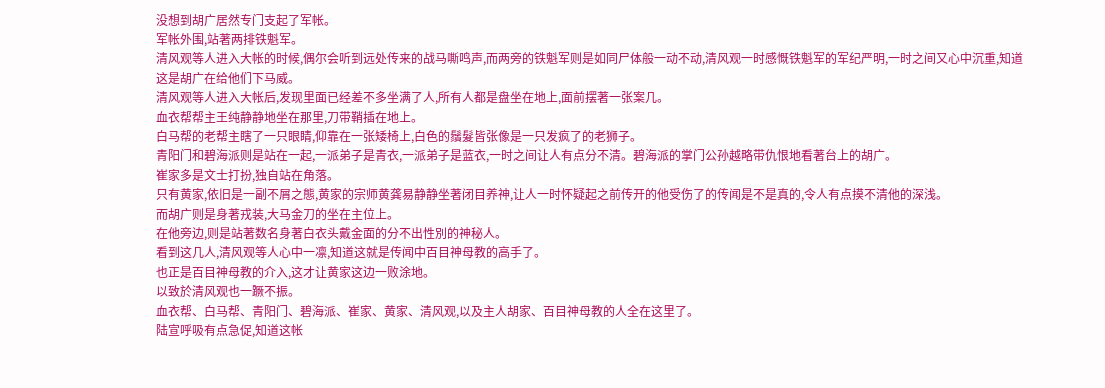没想到胡广居然专门支起了军帐。
军帐外围,站著两排铁魁军。
清风观等人进入大帐的时候,偶尔会听到远处传来的战马嘶鸣声,而两旁的铁魁军则是如同尸体般一动不动,清风观一时感慨铁魁军的军纪严明,一时之间又心中沉重,知道这是胡广在给他们下马威。
清风观等人进入大帐后,发现里面已经差不多坐满了人,所有人都是盘坐在地上,面前摆著一张案几。
血衣帮帮主王纯静静地坐在那里,刀带鞘插在地上。
白马帮的老帮主瞎了一只眼睛,仰靠在一张矮椅上,白色的鬚髮皆张像是一只发疯了的老狮子。
青阳门和碧海派则是站在一起,一派弟子是青衣,一派弟子是蓝衣,一时之间让人有点分不清。碧海派的掌门公孙越略带仇恨地看著台上的胡广。
崔家多是文士打扮,独自站在角落。
只有黄家,依旧是一副不屑之態,黄家的宗师黄龚易静静坐著闭目养神,让人一时怀疑起之前传开的他受伤了的传闻是不是真的,令人有点摸不清他的深浅。
而胡广则是身著戎装,大马金刀的坐在主位上。
在他旁边,则是站著数名身著白衣头戴金面的分不出性別的神秘人。
看到这几人,清风观等人心中一凛,知道这就是传闻中百目神母教的高手了。
也正是百目神母教的介入,这才让黄家这边一败涂地。
以致於清风观也一蹶不振。
血衣帮、白马帮、青阳门、碧海派、崔家、黄家、清风观,以及主人胡家、百目神母教的人全在这里了。
陆宣呼吸有点急促,知道这帐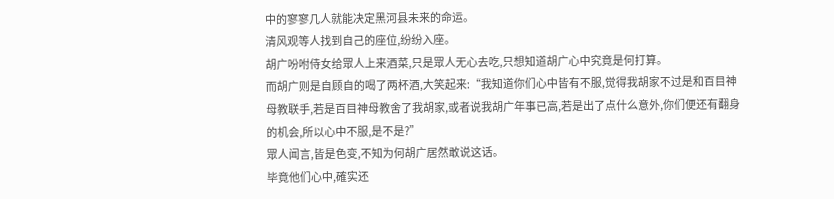中的寥寥几人就能决定黑河县未来的命运。
清风观等人找到自己的座位,纷纷入座。
胡广吩咐侍女给眾人上来酒菜,只是眾人无心去吃,只想知道胡广心中究竟是何打算。
而胡广则是自顾自的喝了两杯酒,大笑起来:“我知道你们心中皆有不服,觉得我胡家不过是和百目神母教联手,若是百目神母教舍了我胡家,或者说我胡广年事已高,若是出了点什么意外,你们便还有翻身的机会,所以心中不服,是不是?”
眾人闻言,皆是色变,不知为何胡广居然敢说这话。
毕竟他们心中,確实还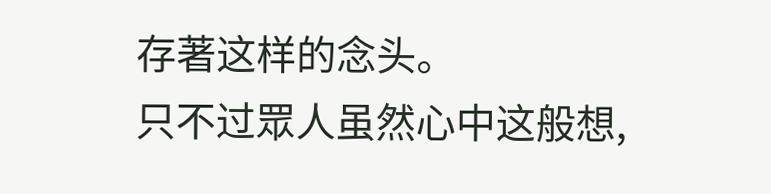存著这样的念头。
只不过眾人虽然心中这般想,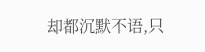却都沉默不语,只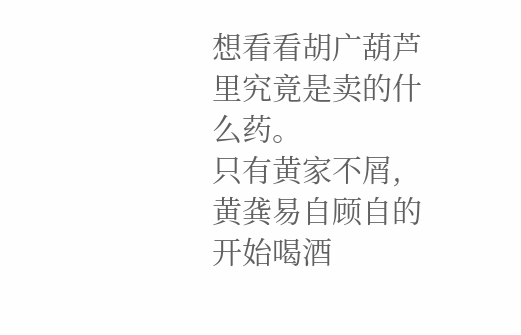想看看胡广葫芦里究竟是卖的什么药。
只有黄家不屑,黄龚易自顾自的开始喝酒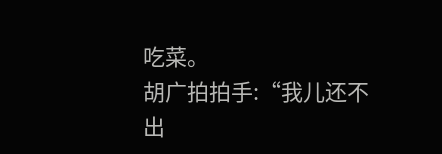吃菜。
胡广拍拍手:“我儿还不出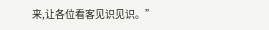来,让各位看客见识见识。”